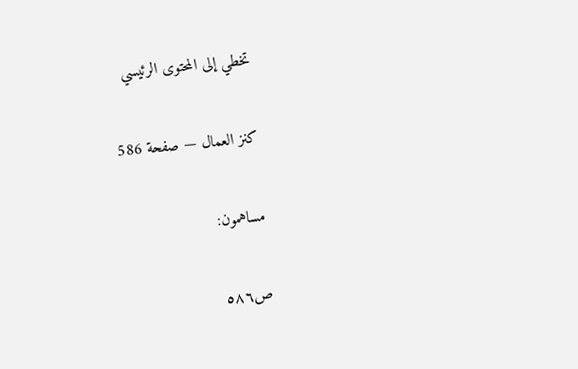تخطي إلى المحتوى الرئيسي

كنز العمال — صفحة 586

مساهمون:

ص٥٨٦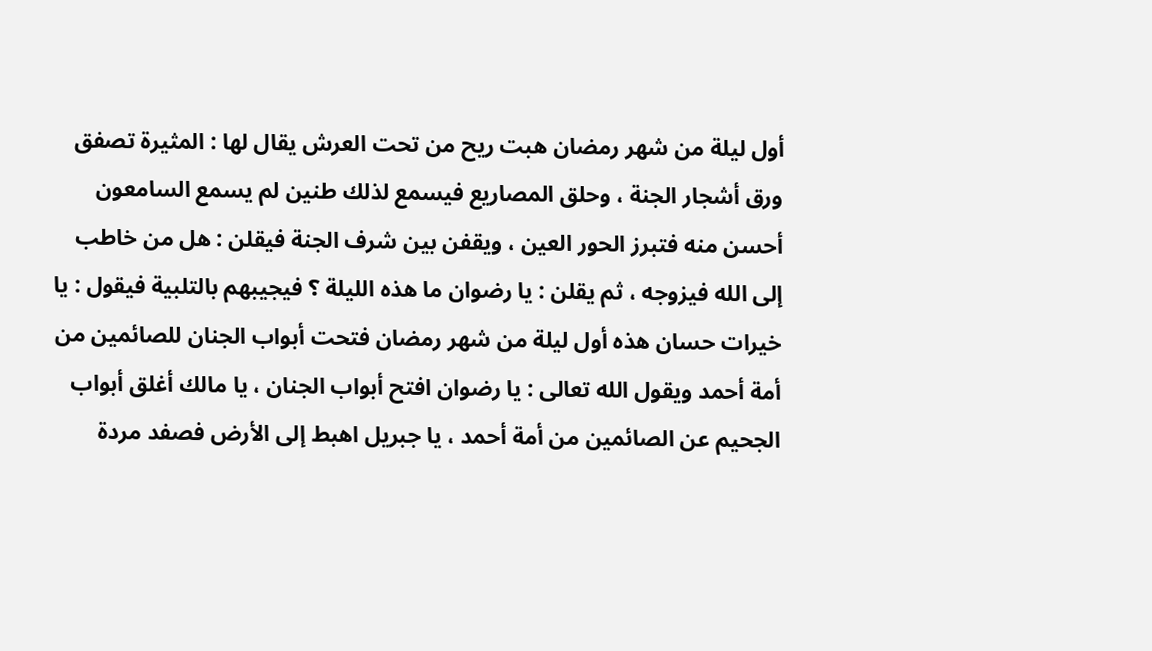أول ليلة من شهر رمضان هبت ريح من تحت العرش يقال لها : المثيرة تصفق ورق أشجار الجنة ، وحلق المصاريع فيسمع لذلك طنين لم يسمع السامعون أحسن منه فتبرز الحور العين ، ويقفن بين شرف الجنة فيقلن : هل من خاطب إلى الله فيزوجه ، ثم يقلن : يا رضوان ما هذه الليلة ؟ فيجيبهم بالتلبية فيقول : يا خيرات حسان هذه أول ليلة من شهر رمضان فتحت أبواب الجنان للصائمين من أمة أحمد ويقول الله تعالى : يا رضوان افتح أبواب الجنان ، يا مالك أغلق أبواب الجحيم عن الصائمين من أمة أحمد ، يا جبريل اهبط إلى الأرض فصفد مردة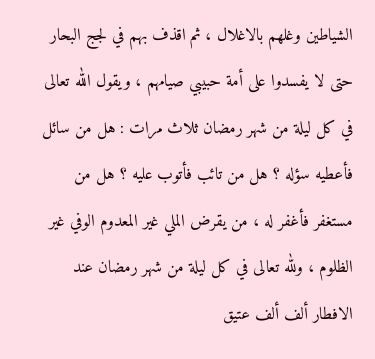الشياطين وغلهم بالاغلال ، ثم اقذف بهم في لجج البحار حتى لا يفسدوا على أمة حبيبي صيامهم ، ويقول الله تعالى في كل ليلة من شهر رمضان ثلاث مرات : هل من سائل فأعطيه سؤله ؟ هل من تائب فأتوب عليه ؟ هل من مستغفر فأغفر له ، من يقرض الملي غير المعدوم الوفي غير الظلوم ، ولله تعالى في كل ليلة من شهر رمضان عند الافطار ألف ألف عتيق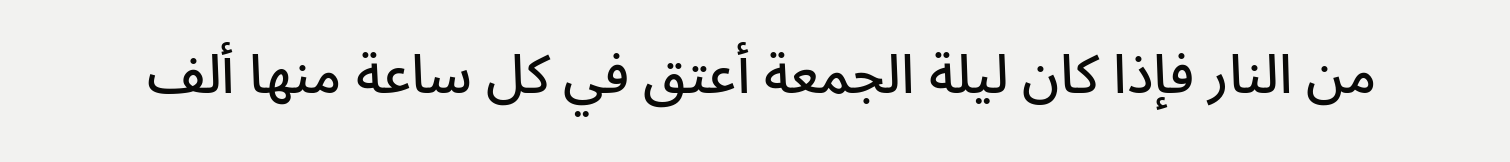من النار فإذا كان ليلة الجمعة أعتق في كل ساعة منها ألف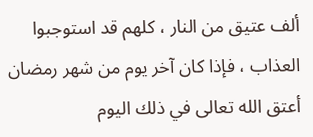ألف عتيق من النار ، كلهم قد استوجبوا العذاب ، فإذا كان آخر يوم من شهر رمضان أعتق الله تعالى في ذلك اليوم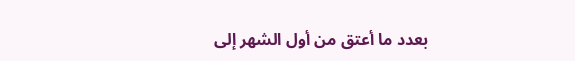بعدد ما أعتق من أول الشهر إلى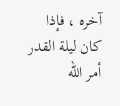آخره ، فإذا كان ليلة القدر أمر الله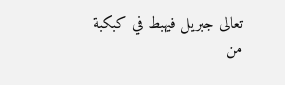تعالى جبريل فيهبط في كبكبة من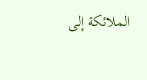الملائكة إلى